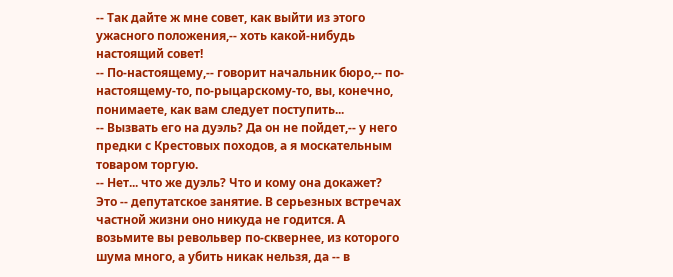-- Так дайте ж мне совет, как выйти из этого ужасного положения,-- хоть какой-нибудь настоящий совет!
-- По-настоящему,-- говорит начальник бюро,-- по-настоящему-то, по-рыцарскому-то, вы, конечно, понимаете, как вам следует поступить...
-- Вызвать его на дуэль? Да он не пойдет,-- у него предки с Крестовых походов, а я москательным товаром торгую.
-- Нет... что же дуэль? Что и кому она докажет? Это -- депутатское занятие. В серьезных встречах частной жизни оно никуда не годится. А возьмите вы револьвер по-сквернее, из которого шума много, а убить никак нельзя, да -- в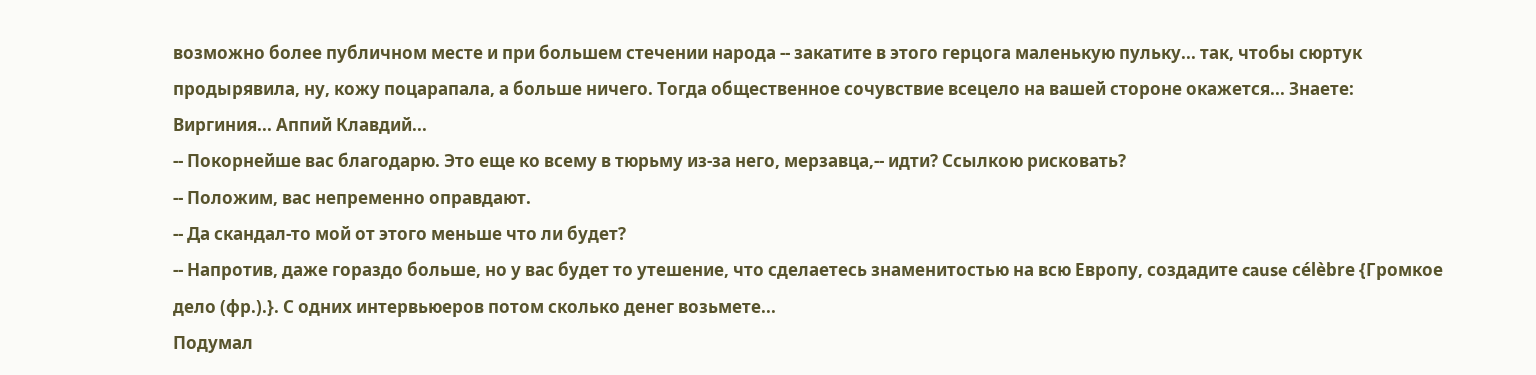возможно более публичном месте и при большем стечении народа -- закатите в этого герцога маленькую пульку... так, чтобы сюртук продырявила, ну, кожу поцарапала, а больше ничего. Тогда общественное сочувствие всецело на вашей стороне окажется... Знаете: Виргиния... Аппий Клавдий...
-- Покорнейше вас благодарю. Это еще ко всему в тюрьму из-за него, мерзавца,-- идти? Ссылкою рисковать?
-- Положим, вас непременно оправдают.
-- Да скандал-то мой от этого меньше что ли будет?
-- Напротив, даже гораздо больше, но у вас будет то утешение, что сделаетесь знаменитостью на всю Европу, создадите cause célèbre {Громкое дело (фр.).}. С одних интервьюеров потом сколько денег возьмете...
Подумал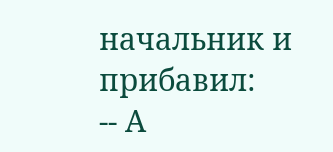начальник и прибавил:
-- А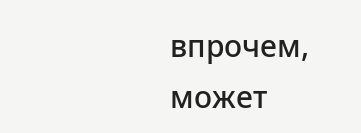впрочем, может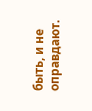быть, и не оправдают.